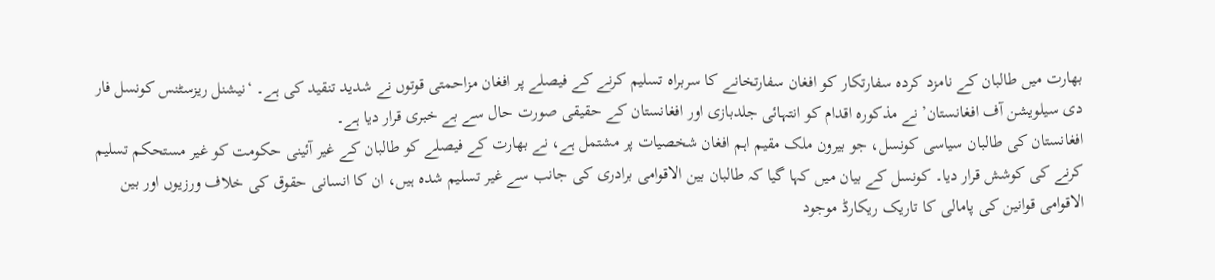بھارت میں طالبان کے نامزد کردہ سفارتکار کو افغان سفارتخانے کا سربراہ تسلیم کرنے کے فیصلے پر افغان مزاحمتی قوتوں نے شدید تنقید کی ہے۔ ‘نیشنل ریزسٹنس کونسل فار دی سیلویشن آف افغانستان’ نے مذکورہ اقدام کو انتہائی جلدبازی اور افغانستان کے حقیقی صورت حال سے بے خبری قرار دیا ہے۔
افغانستان کی طالبان سیاسی کونسل، جو بیرون ملک مقیم اہم افغان شخصیات پر مشتمل ہے، نے بھارت کے فیصلے کو طالبان کے غیر آئینی حکومت کو غیر مستحکم تسلیم کرنے کی کوشش قرار دیا۔ کونسل کے بیان میں کہا گیا کہ طالبان بین الاقوامی برادری کی جانب سے غیر تسلیم شدہ ہیں، ان کا انسانی حقوق کی خلاف ورزیوں اور بین الاقوامی قوانین کی پامالی کا تاریک ریکارڈ موجود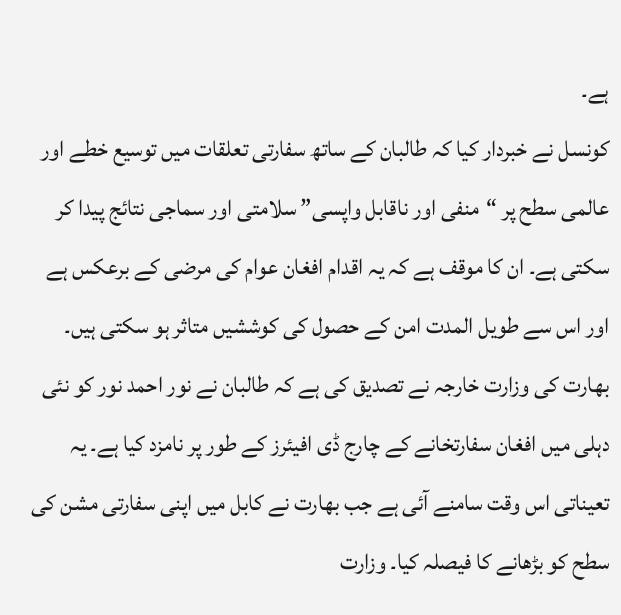ہے۔
کونسل نے خبردار کیا کہ طالبان کے ساتھ سفارتی تعلقات میں توسیع خطے اور عالمی سطح پر “منفی اور ناقابل واپسی” سلامتی اور سماجی نتائج پیدا کر سکتی ہے۔ ان کا موقف ہے کہ یہ اقدام افغان عوام کی مرضی کے برعکس ہے اور اس سے طویل المدت امن کے حصول کی کوششیں متاثر ہو سکتی ہیں۔
بھارت کی وزارت خارجہ نے تصدیق کی ہے کہ طالبان نے نور احمد نور کو نئی دہلی میں افغان سفارتخانے کے چارج ڈی افیئرز کے طور پر نامزد کیا ہے۔ یہ تعیناتی اس وقت سامنے آئی ہے جب بھارت نے کابل میں اپنی سفارتی مشن کی سطح کو بڑھانے کا فیصلہ کیا۔ وزارت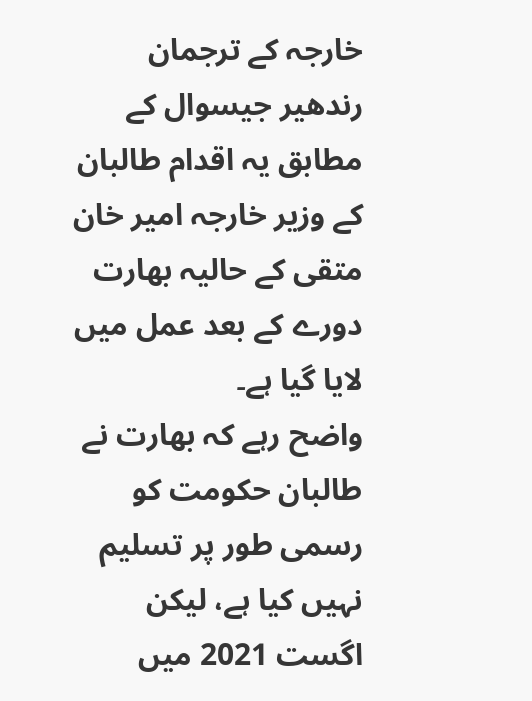خارجہ کے ترجمان رندھیر جیسوال کے مطابق یہ اقدام طالبان کے وزیر خارجہ امیر خان متقی کے حالیہ بھارت دورے کے بعد عمل میں لایا گیا ہے۔
واضح رہے کہ بھارت نے طالبان حکومت کو رسمی طور پر تسلیم نہیں کیا ہے، لیکن اگست 2021 میں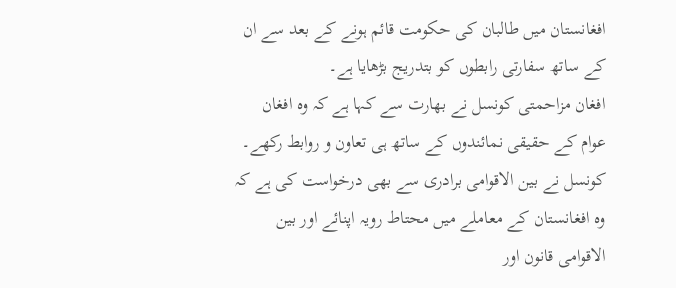افغانستان میں طالبان کی حکومت قائم ہونے کے بعد سے ان کے ساتھ سفارتی رابطوں کو بتدریج بڑھایا ہے۔
افغان مزاحمتی کونسل نے بھارت سے کہا ہے کہ وہ افغان عوام کے حقیقی نمائندوں کے ساتھ ہی تعاون و روابط رکھے۔ کونسل نے بین الاقوامی برادری سے بھی درخواست کی ہے کہ وہ افغانستان کے معاملے میں محتاط رویہ اپنائے اور بین الاقوامی قانون اور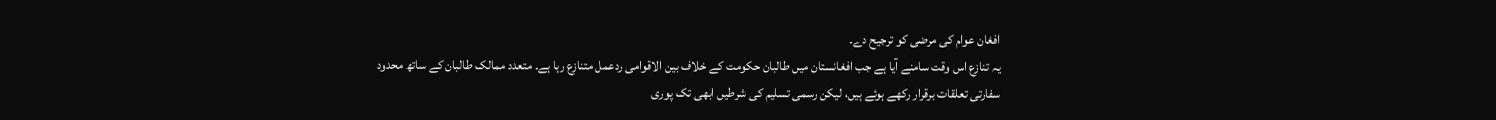افغان عوام کی مرضی کو ترجیح دے۔
یہ تنازع اس وقت سامنے آیا ہے جب افغانستان میں طالبان حکومت کے خلاف بین الاقوامی ردعمل متنازع رہا ہے۔ متعدد ممالک طالبان کے ساتھ محدود سفارتی تعلقات برقرار رکھے ہوئے ہیں، لیکن رسمی تسلیم کی شرطیں ابھی تک پوری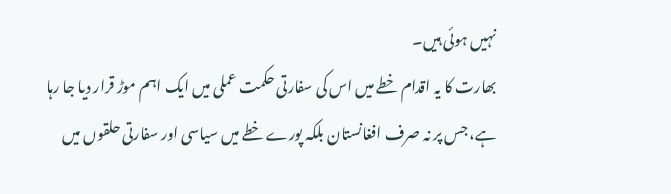نہیں ہوئی ہیں۔
بھارت کا یہ اقدام خطے میں اس کی سفارتی حکمت عملی میں ایک اہم موڑ قرار دیا جا رہا ہے، جس پر نہ صرف افغانستان بلکہ پورے خطے میں سیاسی اور سفارتی حلقوں میں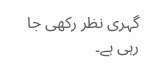گہری نظر رکھی جا رہی ہے۔